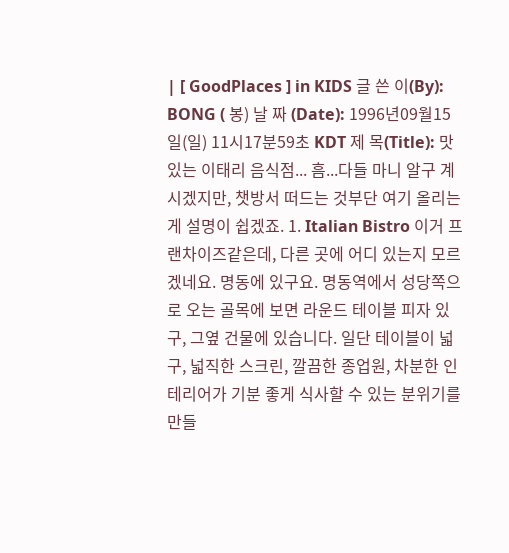| [ GoodPlaces ] in KIDS 글 쓴 이(By): BONG ( 봉) 날 짜 (Date): 1996년09월15일(일) 11시17분59초 KDT 제 목(Title): 맛있는 이태리 음식점... 흠...다들 마니 알구 계시겠지만, 챗방서 떠드는 것부단 여기 올리는 게 설명이 쉽겠죠. 1. Italian Bistro 이거 프랜차이즈같은데, 다른 곳에 어디 있는지 모르겠네요. 명동에 있구요. 명동역에서 성당쪽으로 오는 골목에 보면 라운드 테이블 피자 있구, 그옆 건물에 있습니다. 일단 테이블이 넓구, 넓직한 스크린, 깔끔한 종업원, 차분한 인테리어가 기분 좋게 식사할 수 있는 분위기를 만들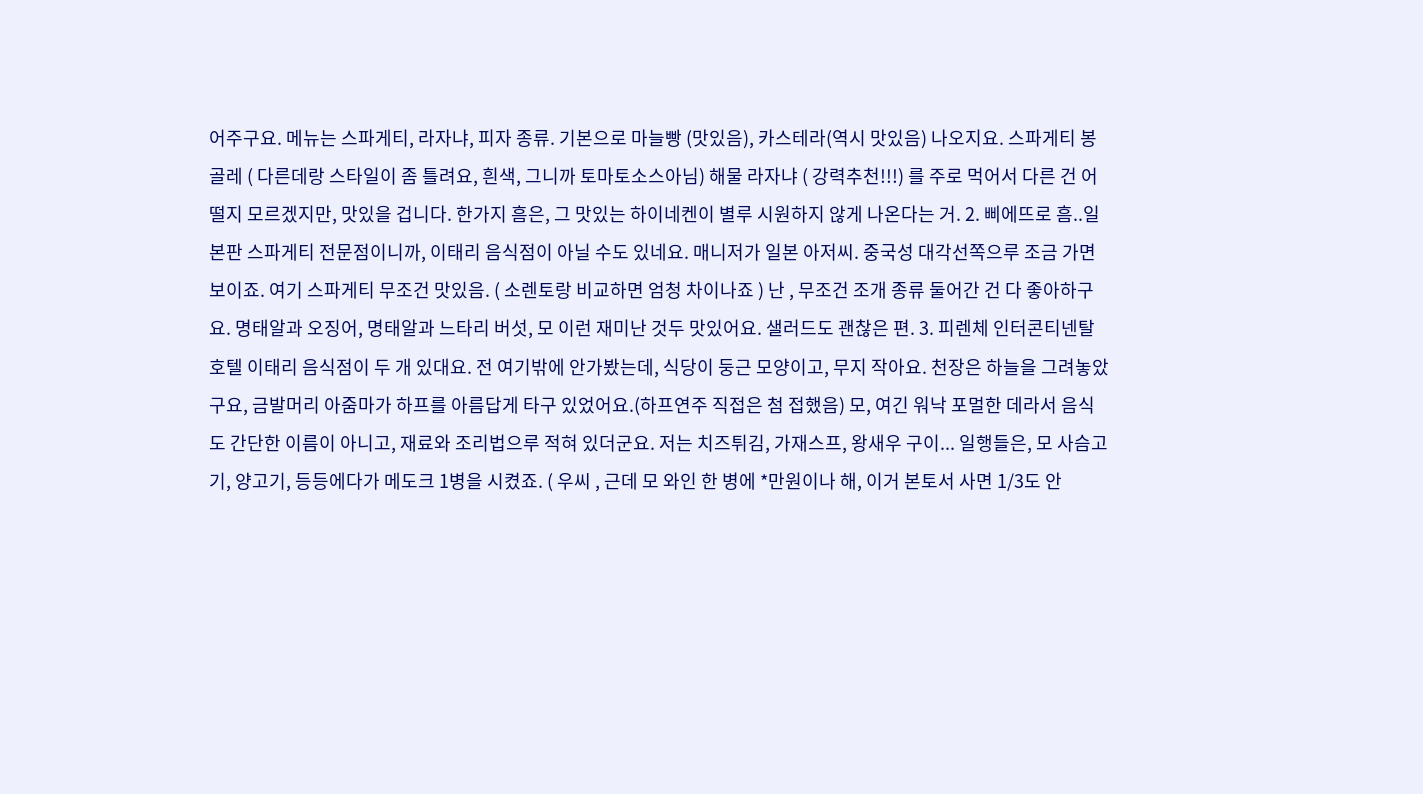어주구요. 메뉴는 스파게티, 라자냐, 피자 종류. 기본으로 마늘빵 (맛있음), 카스테라(역시 맛있음) 나오지요. 스파게티 봉골레 ( 다른데랑 스타일이 좀 틀려요, 흰색, 그니까 토마토소스아님) 해물 라자냐 ( 강력추천!!!) 를 주로 먹어서 다른 건 어떨지 모르겠지만, 맛있을 겁니다. 한가지 흠은, 그 맛있는 하이네켄이 별루 시원하지 않게 나온다는 거. 2. 삐에뜨로 흠..일본판 스파게티 전문점이니까, 이태리 음식점이 아닐 수도 있네요. 매니저가 일본 아저씨. 중국성 대각선쪽으루 조금 가면 보이죠. 여기 스파게티 무조건 맛있음. ( 소렌토랑 비교하면 엄청 차이나죠 ) 난 , 무조건 조개 종류 둘어간 건 다 좋아하구요. 명태알과 오징어, 명태알과 느타리 버섯, 모 이런 재미난 것두 맛있어요. 샐러드도 괜찮은 편. 3. 피렌체 인터콘티넨탈 호텔 이태리 음식점이 두 개 있대요. 전 여기밖에 안가봤는데, 식당이 둥근 모양이고, 무지 작아요. 천장은 하늘을 그려놓았구요, 금발머리 아줌마가 하프를 아름답게 타구 있었어요.(하프연주 직접은 첨 접했음) 모, 여긴 워낙 포멀한 데라서 음식도 간단한 이름이 아니고, 재료와 조리법으루 적혀 있더군요. 저는 치즈튀김, 가재스프, 왕새우 구이... 일행들은, 모 사슴고기, 양고기, 등등에다가 메도크 1병을 시켰죠. ( 우씨 , 근데 모 와인 한 병에 *만원이나 해, 이거 본토서 사면 1/3도 안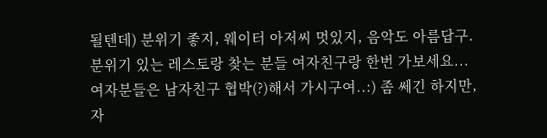될텐데) 분위기 좋지, 웨이터 아저씨 멋있지, 음악도 아름답구. 분위기 있는 레스토랑 찾는 분들 여자친구랑 한번 가보세요... 여자분들은 남자친구 협박(?)해서 가시구여..:) 좀 쎄긴 하지만, 자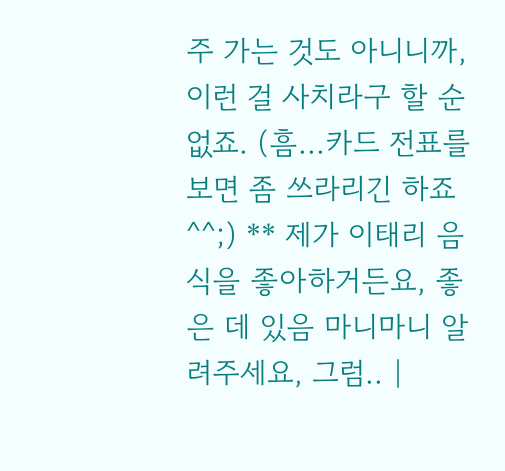주 가는 것도 아니니까, 이런 걸 사치라구 할 순 없죠. (흠...카드 전표를 보면 좀 쓰라리긴 하죠^^;) ** 제가 이태리 음식을 좋아하거든요, 좋은 데 있음 마니마니 알려주세요, 그럼.. |